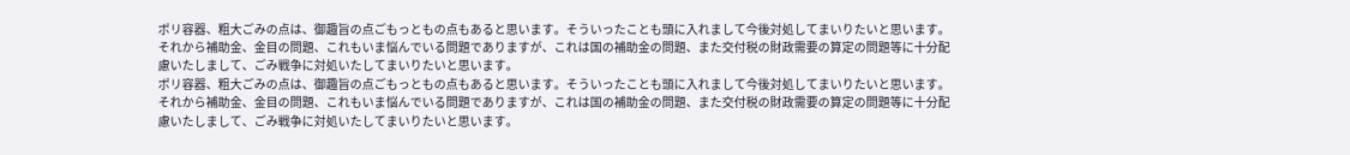ポリ容器、粗大ごみの点は、御趣旨の点ごもっともの点もあると思います。そういったことも頭に入れまして今後対処してまいりたいと思います。 それから補助金、金目の問題、これもいま悩んでいる問題でありますが、これは国の補助金の問題、また交付税の財政需要の算定の問題等に十分配慮いたしまして、ごみ戦争に対処いたしてまいりたいと思います。
ポリ容器、粗大ごみの点は、御趣旨の点ごもっともの点もあると思います。そういったことも頭に入れまして今後対処してまいりたいと思います。 それから補助金、金目の問題、これもいま悩んでいる問題でありますが、これは国の補助金の問題、また交付税の財政需要の算定の問題等に十分配慮いたしまして、ごみ戦争に対処いたしてまいりたいと思います。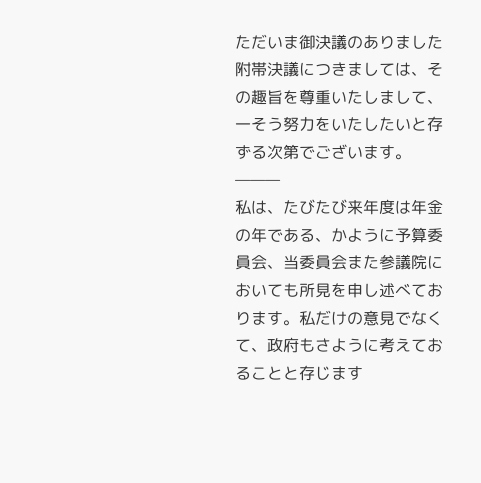ただいま御決議のありました附帯決議につきましては、その趣旨を尊重いたしまして、一そう努力をいたしたいと存ずる次第でございます。 ———
私は、たびたび来年度は年金の年である、かように予算委員会、当委員会また参議院においても所見を申し述べております。私だけの意見でなくて、政府もさように考えておることと存じます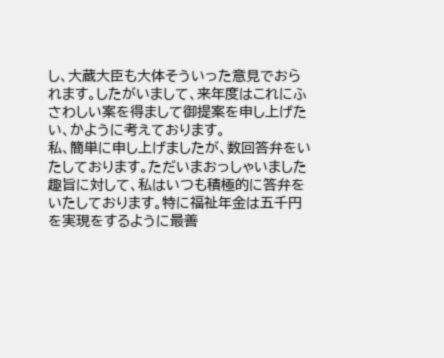し、大蔵大臣も大体そういった意見でおられます。したがいまして、来年度はこれにふさわしい案を得まして御提案を申し上げたい、かように考えております。
私、簡単に申し上げましたが、数回答弁をいたしております。ただいまおっしゃいました趣旨に対して、私はいつも積極的に答弁をいたしております。特に福祉年金は五千円を実現をするように最善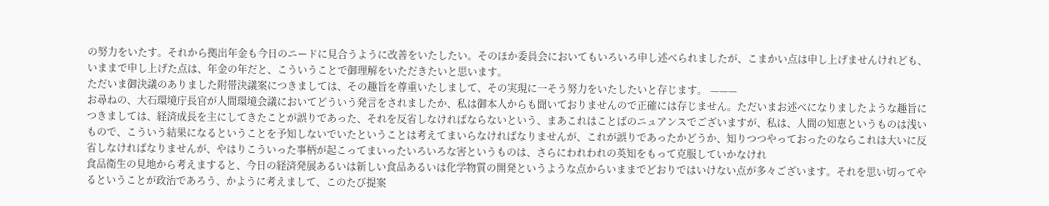の努力をいたす。それから拠出年金も今日のニードに見合うように改善をいたしたい。そのほか委員会においてもいろいろ申し述べられましたが、こまかい点は申し上げませんけれども、いままで申し上げた点は、年金の年だと、こういうことで御理解をいただきたいと思います。
ただいま御決議のありました附帯決議案につきましては、その趣旨を尊重いたしまして、その実現に一そう努力をいたしたいと存じます。 ———
お尋ねの、大石環境庁長官が人間環境会議においてどういう発言をされましたか、私は御本人からも聞いておりませんので正確には存じません。ただいまお述べになりましたような趣旨につきましては、経済成長を主にしてきたことが誤りであった、それを反省しなければならないという、まあこれはことばのニュアンスでございますが、私は、人間の知恵というものは浅いもので、こういう結果になるということを予知しないでいたということは考えてまいらなければなりませんが、これが誤りであったかどうか、知りつつやっておったのならこれは大いに反省しなければなりませんが、やはりこういった事柄が起こってまいったいろいろな害というものは、さらにわれわれの英知をもって克服していかなけれ
食品衛生の見地から考えますると、今日の経済発展あるいは新しい食品あるいは化学物質の開発というような点からいままでどおりではいけない点が多々ございます。それを思い切ってやるということが政治であろう、かように考えまして、このたび提案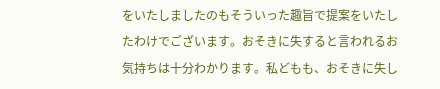をいたしましたのもそういった趣旨で提案をいたしたわけでございます。おそきに失すると言われるお気持ちは十分わかります。私どもも、おそきに失し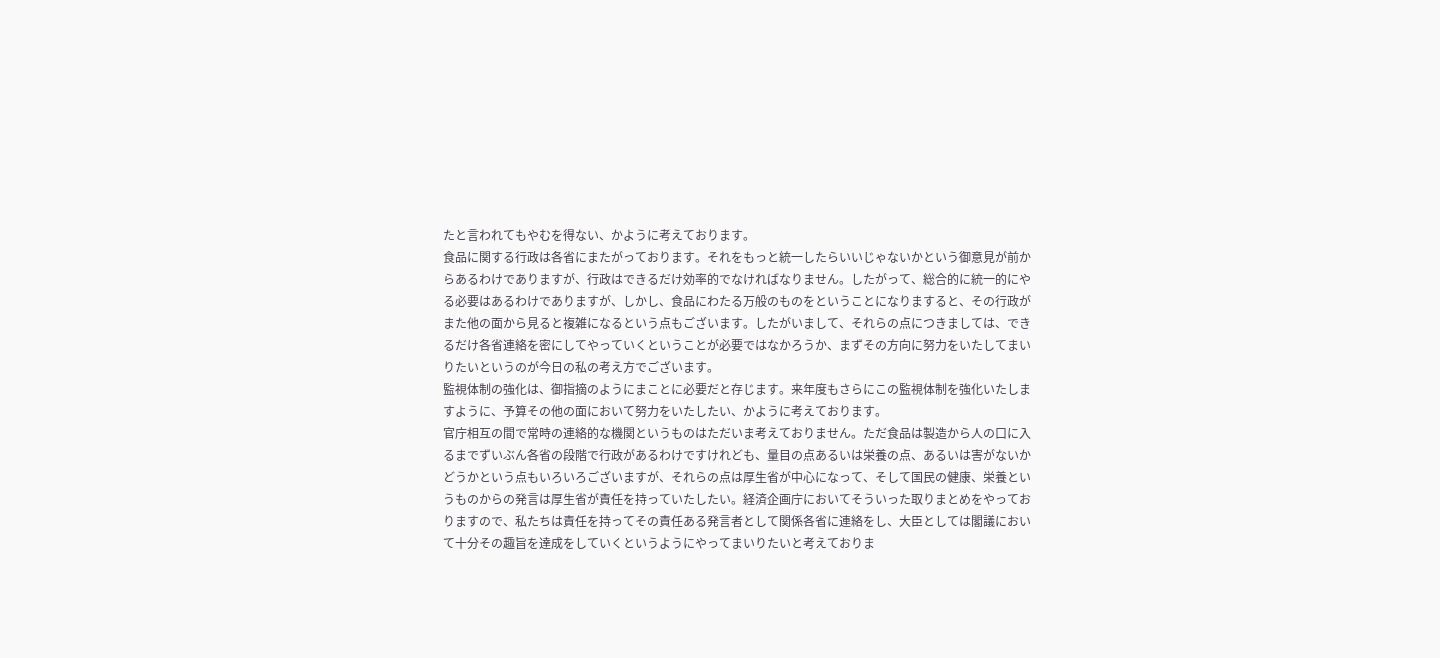たと言われてもやむを得ない、かように考えております。
食品に関する行政は各省にまたがっております。それをもっと統一したらいいじゃないかという御意見が前からあるわけでありますが、行政はできるだけ効率的でなければなりません。したがって、総合的に統一的にやる必要はあるわけでありますが、しかし、食品にわたる万般のものをということになりますると、その行政がまた他の面から見ると複雑になるという点もございます。したがいまして、それらの点につきましては、できるだけ各省連絡を密にしてやっていくということが必要ではなかろうか、まずその方向に努力をいたしてまいりたいというのが今日の私の考え方でございます。
監視体制の強化は、御指摘のようにまことに必要だと存じます。来年度もさらにこの監視体制を強化いたしますように、予算その他の面において努力をいたしたい、かように考えております。
官庁相互の間で常時の連絡的な機関というものはただいま考えておりません。ただ食品は製造から人の口に入るまでずいぶん各省の段階で行政があるわけですけれども、量目の点あるいは栄養の点、あるいは害がないかどうかという点もいろいろございますが、それらの点は厚生省が中心になって、そして国民の健康、栄養というものからの発言は厚生省が責任を持っていたしたい。経済企画庁においてそういった取りまとめをやっておりますので、私たちは責任を持ってその責任ある発言者として関係各省に連絡をし、大臣としては閣議において十分その趣旨を達成をしていくというようにやってまいりたいと考えておりま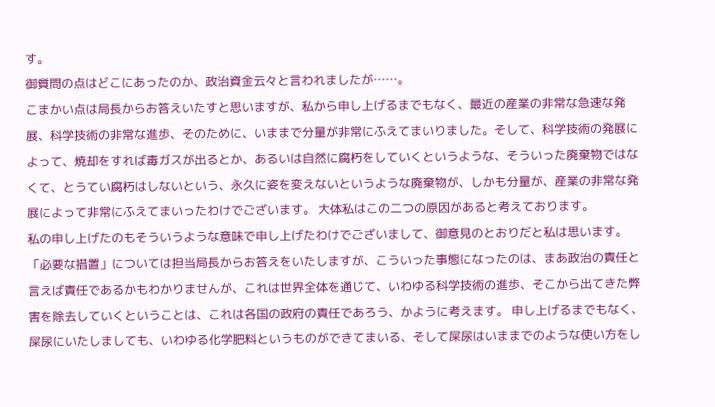す。
御質問の点はどこにあったのか、政治資金云々と言われましたが……。
こまかい点は局長からお答えいたすと思いますが、私から申し上げるまでもなく、最近の産業の非常な急速な発展、科学技術の非常な進歩、そのために、いままで分量が非常にふえてまいりました。そして、科学技術の発展によって、焼却をすれば毒ガスが出るとか、あるいは自然に腐朽をしていくというような、そういった廃棄物ではなくて、とうてい腐朽はしないという、永久に姿を変えないというような廃棄物が、しかも分量が、産業の非常な発展によって非常にふえてまいったわけでございます。 大体私はこの二つの原因があると考えております。
私の申し上げたのもそういうような意味で申し上げたわけでございまして、御意見のとおりだと私は思います。
「必要な措置」については担当局長からお答えをいたしますが、こういった事態になったのは、まあ政治の責任と言えば責任であるかもわかりませんが、これは世界全体を通じて、いわゆる科学技術の進歩、そこから出てきた弊害を除去していくということは、これは各国の政府の責任であろう、かように考えます。 申し上げるまでもなく、屎尿にいたしましても、いわゆる化学肥料というものができてまいる、そして屎尿はいままでのような使い方をし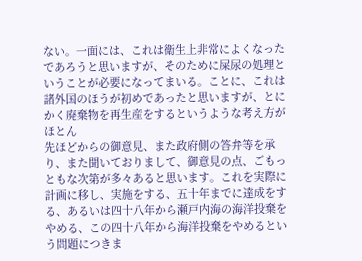ない。一面には、これは衛生上非常によくなったであろうと思いますが、そのために屎尿の処理ということが必要になってまいる。ことに、これは諸外国のほうが初めであったと思いますが、とにかく廃棄物を再生産をするというような考え方がほとん
先ほどからの御意見、また政府側の答弁等を承り、また聞いておりまして、御意見の点、ごもっともな次第が多々あると思います。これを実際に計画に移し、実施をする、五十年までに達成をする、あるいは四十八年から瀬戸内海の海洋投棄をやめる、この四十八年から海洋投棄をやめるという問題につきま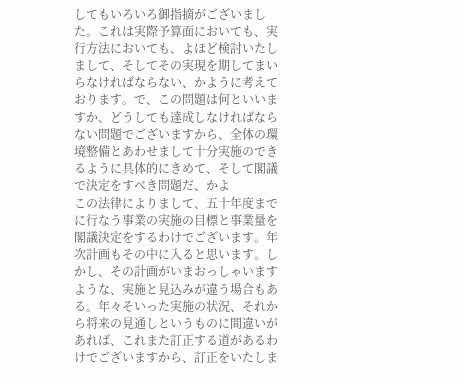してもいろいろ御指摘がございました。これは実際予算面においても、実行方法においても、よほど検討いたしまして、そしてその実現を期してまいらなければならない、かように考えております。で、この問題は何といいますか、どうしても達成しなければならない問題でございますから、全体の環境整備とあわせまして十分実施のできるように具体的にきめて、そして閣議で決定をすべき問題だ、かよ
この法律によりまして、五十年度までに行なう事業の実施の目標と事業量を閣議決定をするわけでございます。年次計画もその中に入ると思います。しかし、その計画がいまおっしゃいますような、実施と見込みが違う場合もある。年々そいった実施の状況、それから将来の見通しというものに間違いがあれば、これまた訂正する道があるわけでございますから、訂正をいたしま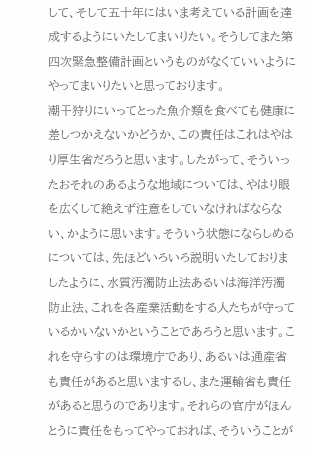して、そして五十年にはいま考えている計画を達成するようにいたしてまいりたい。そうしてまた第四次緊急整備計画というものがなくていいようにやってまいりたいと思っております。
潮干狩りにいってとった魚介類を食べても健康に差しつかえないかどうか、この責任はこれはやはり厚生省だろうと思います。したがって、そういったおそれのあるような地域については、やはり眼を広くして絶えず注意をしていなければならない、かように思います。そういう状態にならしめるについては、先ほどいろいろ説明いたしておりましたように、水質汚濁防止法あるいは海洋汚濁防止法、これを各産業活動をする人たちが守っているかいないかということであろうと思います。これを守らすのは環境庁であり、あるいは通産省も責任があると思いまするし、また運輸省も責任があると思うのであります。それらの官庁がほんとうに責任をもってやっておれば、そういうことが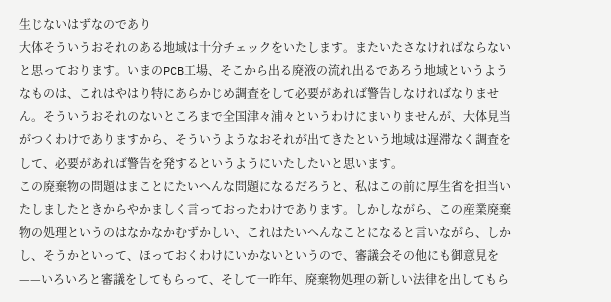生じないはずなのであり
大体そういうおそれのある地域は十分チェックをいたします。またいたさなければならないと思っております。いまのPCB工場、そこから出る廃液の流れ出るであろう地域というようなものは、これはやはり特にあらかじめ調査をして必要があれば警告しなければなりません。そういうおそれのないところまで全国津々浦々というわけにまいりませんが、大体見当がつくわけでありますから、そういうようなおそれが出てきたという地域は遅滞なく調査をして、必要があれば警告を発するというようにいたしたいと思います。
この廃棄物の問題はまことにたいへんな問題になるだろうと、私はこの前に厚生省を担当いたしましたときからやかましく言っておったわけであります。しかしながら、この産業廃棄物の処理というのはなかなかむずかしい、これはたいへんなことになると言いながら、しかし、そうかといって、ほっておくわけにいかないというので、審議会その他にも御意見を——いろいろと審議をしてもらって、そして一昨年、廃棄物処理の新しい法律を出してもら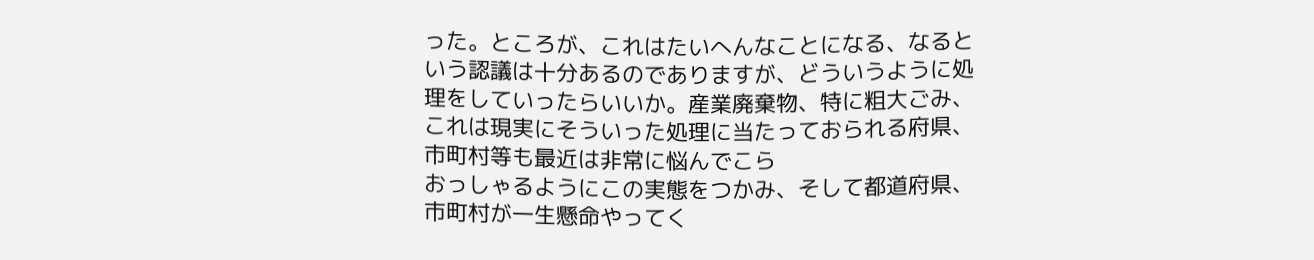った。ところが、これはたいへんなことになる、なるという認議は十分あるのでありますが、どういうように処理をしていったらいいか。産業廃棄物、特に粗大ごみ、これは現実にそういった処理に当たっておられる府県、市町村等も最近は非常に悩んでこら
おっしゃるようにこの実態をつかみ、そして都道府県、市町村が一生懸命やってく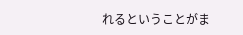れるということがま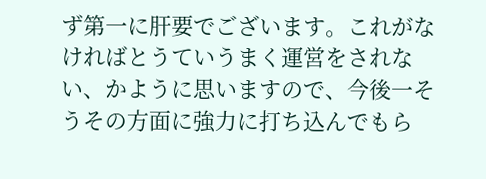ず第一に肝要でございます。これがなければとうていうまく運営をされない、かように思いますので、今後一そうその方面に強力に打ち込んでもら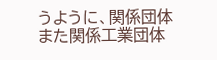うように、関係団体また関係工業団体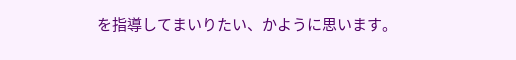を指導してまいりたい、かように思います。